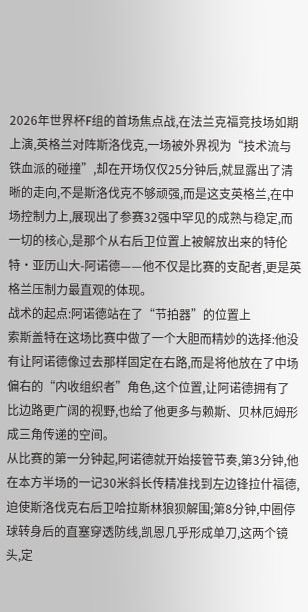2026年世界杯F组的首场焦点战,在法兰克福竞技场如期上演,英格兰对阵斯洛伐克,一场被外界视为“技术流与铁血派的碰撞”,却在开场仅仅25分钟后,就显露出了清晰的走向,不是斯洛伐克不够顽强,而是这支英格兰,在中场控制力上,展现出了参赛32强中罕见的成熟与稳定,而一切的核心,是那个从右后卫位置上被解放出来的特伦特·亚历山大-阿诺德——他不仅是比赛的支配者,更是英格兰压制力最直观的体现。
战术的起点:阿诺德站在了“节拍器”的位置上
索斯盖特在这场比赛中做了一个大胆而精妙的选择:他没有让阿诺德像过去那样固定在右路,而是将他放在了中场偏右的“内收组织者”角色,这个位置,让阿诺德拥有了比边路更广阔的视野,也给了他更多与赖斯、贝林厄姆形成三角传递的空间。
从比赛的第一分钟起,阿诺德就开始接管节奏,第3分钟,他在本方半场的一记30米斜长传精准找到左边锋拉什福德,迫使斯洛伐克右后卫哈拉斯林狼狈解围;第8分钟,中圈停球转身后的直塞穿透防线,凯恩几乎形成单刀,这两个镜头,定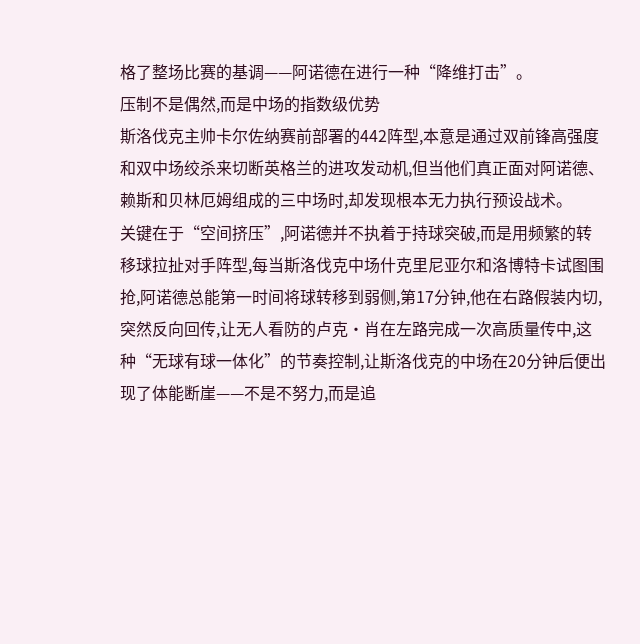格了整场比赛的基调——阿诺德在进行一种“降维打击”。
压制不是偶然,而是中场的指数级优势
斯洛伐克主帅卡尔佐纳赛前部署的442阵型,本意是通过双前锋高强度和双中场绞杀来切断英格兰的进攻发动机,但当他们真正面对阿诺德、赖斯和贝林厄姆组成的三中场时,却发现根本无力执行预设战术。
关键在于“空间挤压”,阿诺德并不执着于持球突破,而是用频繁的转移球拉扯对手阵型,每当斯洛伐克中场什克里尼亚尔和洛博特卡试图围抢,阿诺德总能第一时间将球转移到弱侧,第17分钟,他在右路假装内切,突然反向回传,让无人看防的卢克·肖在左路完成一次高质量传中,这种“无球有球一体化”的节奏控制,让斯洛伐克的中场在20分钟后便出现了体能断崖——不是不努力,而是追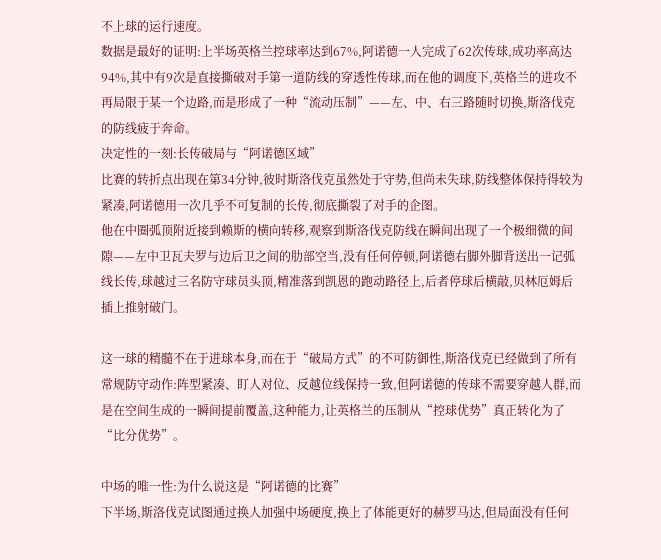不上球的运行速度。
数据是最好的证明:上半场英格兰控球率达到67%,阿诺德一人完成了62次传球,成功率高达94%,其中有9次是直接撕破对手第一道防线的穿透性传球,而在他的调度下,英格兰的进攻不再局限于某一个边路,而是形成了一种“流动压制”——左、中、右三路随时切换,斯洛伐克的防线疲于奔命。
决定性的一刻:长传破局与“阿诺德区域”
比赛的转折点出现在第34分钟,彼时斯洛伐克虽然处于守势,但尚未失球,防线整体保持得较为紧凑,阿诺德用一次几乎不可复制的长传,彻底撕裂了对手的企图。
他在中圈弧顶附近接到赖斯的横向转移,观察到斯洛伐克防线在瞬间出现了一个极细微的间隙——左中卫瓦夫罗与边后卫之间的肋部空当,没有任何停顿,阿诺德右脚外脚背送出一记弧线长传,球越过三名防守球员头顶,精准落到凯恩的跑动路径上,后者停球后横敲,贝林厄姆后插上推射破门。

这一球的精髓不在于进球本身,而在于“破局方式”的不可防御性,斯洛伐克已经做到了所有常规防守动作:阵型紧凑、盯人对位、反越位线保持一致,但阿诺德的传球不需要穿越人群,而是在空间生成的一瞬间提前覆盖,这种能力,让英格兰的压制从“控球优势”真正转化为了“比分优势”。

中场的唯一性:为什么说这是“阿诺德的比赛”
下半场,斯洛伐克试图通过换人加强中场硬度,换上了体能更好的赫罗马达,但局面没有任何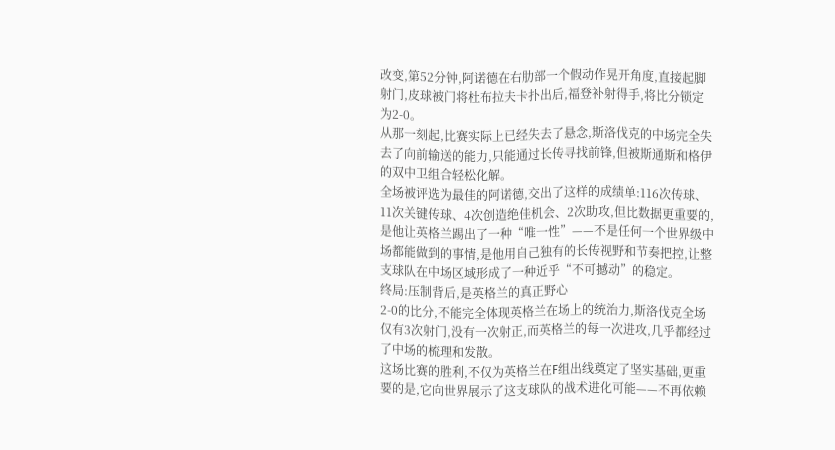改变,第52分钟,阿诺德在右肋部一个假动作晃开角度,直接起脚射门,皮球被门将杜布拉夫卡扑出后,福登补射得手,将比分锁定为2-0。
从那一刻起,比赛实际上已经失去了悬念,斯洛伐克的中场完全失去了向前输送的能力,只能通过长传寻找前锋,但被斯通斯和格伊的双中卫组合轻松化解。
全场被评选为最佳的阿诺德,交出了这样的成绩单:116次传球、11次关键传球、4次创造绝佳机会、2次助攻,但比数据更重要的,是他让英格兰踢出了一种“唯一性”——不是任何一个世界级中场都能做到的事情,是他用自己独有的长传视野和节奏把控,让整支球队在中场区域形成了一种近乎“不可撼动”的稳定。
终局:压制背后,是英格兰的真正野心
2-0的比分,不能完全体现英格兰在场上的统治力,斯洛伐克全场仅有3次射门,没有一次射正,而英格兰的每一次进攻,几乎都经过了中场的梳理和发散。
这场比赛的胜利,不仅为英格兰在F组出线奠定了坚实基础,更重要的是,它向世界展示了这支球队的战术进化可能——不再依赖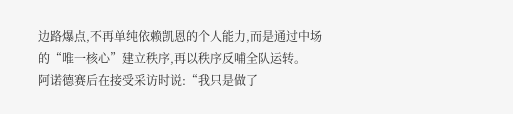边路爆点,不再单纯依赖凯恩的个人能力,而是通过中场的“唯一核心”建立秩序,再以秩序反哺全队运转。
阿诺德赛后在接受采访时说:“我只是做了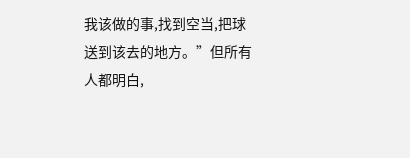我该做的事,找到空当,把球送到该去的地方。”但所有人都明白,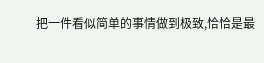把一件看似简单的事情做到极致,恰恰是最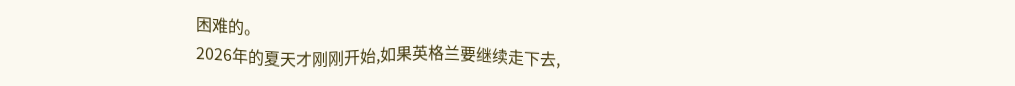困难的。
2026年的夏天才刚刚开始,如果英格兰要继续走下去,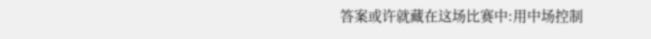答案或许就藏在这场比赛中:用中场控制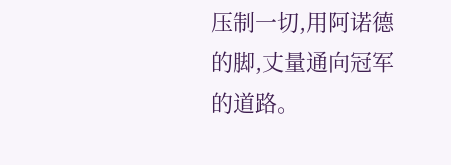压制一切,用阿诺德的脚,丈量通向冠军的道路。